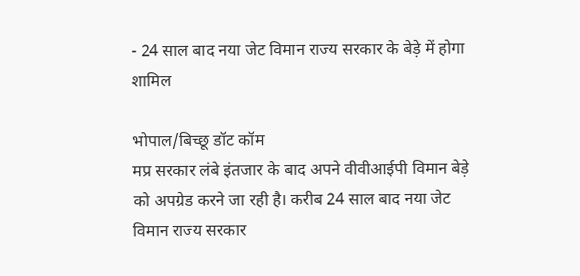- 24 साल बाद नया जेट विमान राज्य सरकार के बेड़े में होगा शामिल

भोपाल/बिच्छू डॉट कॉम
मप्र सरकार लंबे इंतजार के बाद अपने वीवीआईपी विमान बेड़े को अपग्रेड करने जा रही है। करीब 24 साल बाद नया जेट विमान राज्य सरकार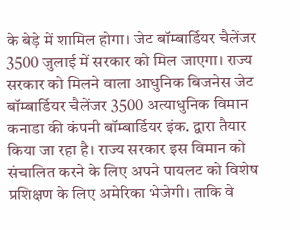के बेड़े में शामिल होगा। जेट बॉम्बार्डियर चैलेंजर 3500 जुलाई में सरकार को मिल जाएगा। राज्य सरकार को मिलने वाला आधुनिक बिजनेस जेट बॉम्बार्डियर चैलेंजर 3500 अत्याधुनिक विमान कनाडा की कंपनी बॉम्बार्डियर इंक. द्वारा तैयार किया जा रहा है। राज्य सरकार इस विमान को संचालित करने के लिए अपने पायलट को विशेष प्रशिक्षण के लिए अमेरिका भेजेगी। ताकि वे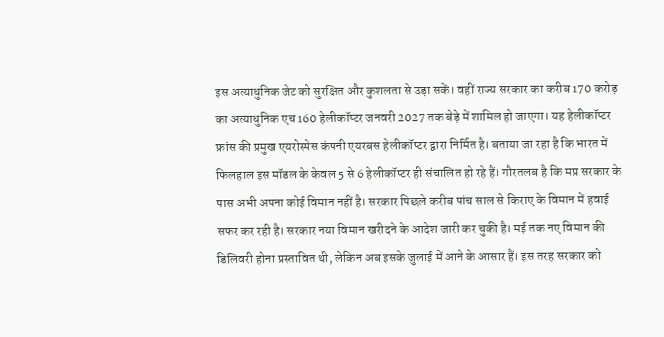इस अत्याधुनिक जेट को सुरक्षित और कुशलता से उड़ा सकें। वहीं राज्य सरकार का करीब 170 करोड़ का अत्याधुनिक एच 160 हेलीकॉप्टर जनवरी 2027 तक बेड़े में शामिल हो जाएगा। यह हेलीकॉप्टर फ्रांस की प्रमुख एयरोस्पेस कंपनी एयरबस हेलीकॉप्टर द्वारा निर्मित है। बताया जा रहा है कि भारत में फिलहाल इस मॉडल के केवल 5 से 6 हेलीकॉप्टर ही संचालित हो रहे हैं। गौरतलब है कि मप्र सरकार के पास अभी अपना कोई विमान नहीं है। सरकार पिछले करीब पांच साल से किराए के विमान में हवाई सफर कर रही है। सरकार नया विमान खरीदने के आदेश जारी कर चुकी है। मई तक नए विमान की डिलिवरी होना प्रस्तावित थी, लेकिन अब इसके जुलाई में आने के आसार हैं। इस तरह सरकार को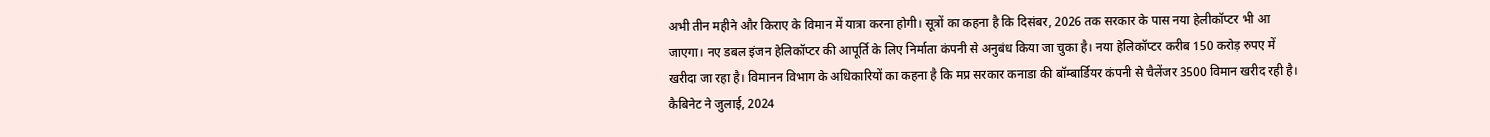अभी तीन महीने और किराए के विमान में यात्रा करना होगी। सूत्रों का कहना है कि दिसंबर, 2026 तक सरकार के पास नया हेलीकॉप्टर भी आ जाएगा। नए डबल इंजन हेलिकॉप्टर की आपूर्ति के लिए निर्माता कंपनी से अनुबंध किया जा चुका है। नया हेलिकॉप्टर करीब 150 करोड़ रुपए में खरीदा जा रहा है। विमानन विभाग के अधिकारियों का कहना है कि मप्र सरकार कनाडा की बॉम्बार्डियर कंपनी से चैलेंजर 3500 विमान खरीद रही है। कैबिनेट ने जुलाई, 2024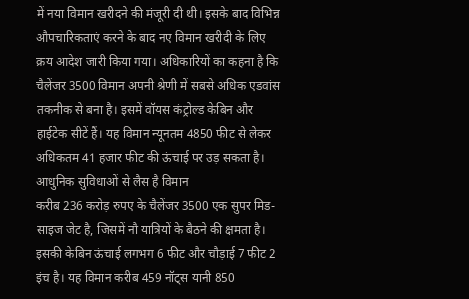में नया विमान खरीदने की मंजूरी दी थी। इसके बाद विभिन्न औपचारिकताएं करने के बाद नए विमान खरीदी के लिए क्रय आदेश जारी किया गया। अधिकारियों का कहना है कि चैलेंजर 3500 विमान अपनी श्रेणी में सबसे अधिक एडवांस तकनीक से बना है। इसमें वॉयस कंट्रोल्ड केबिन और हाईटेक सीटें हैं। यह विमान न्यूनतम 4850 फीट से लेकर अधिकतम 41 हजार फीट की ऊंचाई पर उड़ सकता है।
आधुनिक सुविधाओं से लैस है विमान
करीब 236 करोड़ रुपए के चैलेंजर 3500 एक सुपर मिड-साइज जेट है, जिसमें नौ यात्रियों के बैठने की क्षमता है। इसकी केबिन ऊंचाई लगभग 6 फीट और चौड़ाई 7 फीट 2 इंच है। यह विमान करीब 459 नॉट्स यानी 850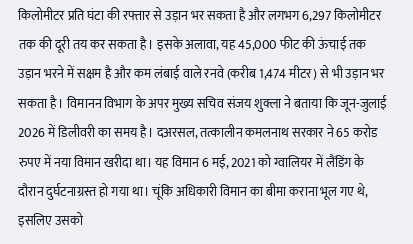किलोमीटर प्रति घंटा की रफ्तार से उड़ान भर सकता है और लगभग 6,297 किलोमीटर तक की दूरी तय कर सकता है। इसके अलावा, यह 45,000 फीट की ऊंचाई तक उड़ान भरने में सक्षम है और कम लंबाई वाले रनवे (करीब 1,474 मीटर) से भी उड़ान भर सकता है। विमानन विभाग के अपर मुख्य सचिव संजय शुक्ला ने बताया कि जून-जुलाई 2026 में डिलीवरी का समय है। दअरसल, तत्कालीन कमलनाथ सरकार ने 65 करोड रुपए में नया विमान खरीदा था। यह विमान 6 मई, 2021 को ग्वालियर में लैंडिंग के दौरान दुर्घटनाग्रस्त हो गया था। चूंकि अधिकारी विमान का बीमा कराना भूल गए थे, इसलिए उसको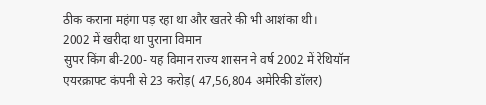ठीक कराना महंगा पड़ रहा था और खतरे की भी आशंका थी।
2002 में खरीदा था पुराना विमान
सुपर किंग बी-200- यह विमान राज्य शासन ने वर्ष 2002 में रेथियॉन एयरक्राफ्ट कंपनी से 23 करोड़( 47,56,804 अमेरिकी डॉलर)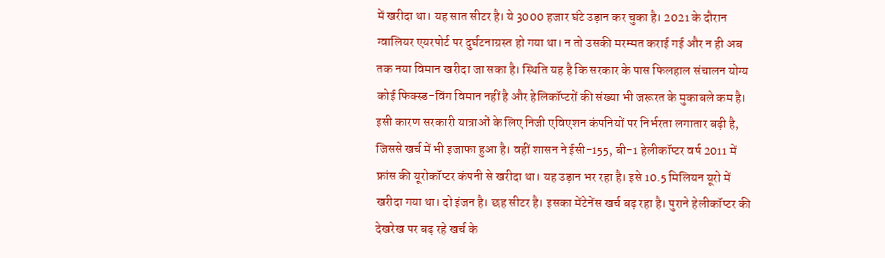में खरीदा था। यह सात सीटर है। ये 3000 हजार घंटे उड़ान कर चुका है। 2021 के दौरान ग्वालियर एयरपोर्ट पर दुर्घटनाग्रस्त हो गया था। न तो उसकी मरम्मत कराई गई और न ही अब तक नया विमान खरीदा जा सका है। स्थिति यह है कि सरकार के पास फिलहाल संचालन योग्य कोई फिक्स्ड-विंग विमान नहीं है और हेलिकॉप्टरों की संख्या भी जरूरत के मुकाबले कम है। इसी कारण सरकारी यात्राओं के लिए निजी एविएशन कंपनियों पर निर्भरता लगातार बढ़ी है, जिससे खर्च में भी इजाफा हुआ है। वहीं शासन ने ईसी-155, बी-1 हेलीकॉप्टर वर्ष 2011 में फ्रांस की यूरोकॉप्टर कंपनी से खरीदा था। यह उड़ान भर रहा है। इसे 10.5 मिलियन यूरो में खरीदा गया था। दो इंजन है। छह सीटर है। इसका मेंटेनेंस खर्च बढ़ रहा है। पुराने हेलीकॉप्टर की देखरेख पर बढ़ रहे खर्च के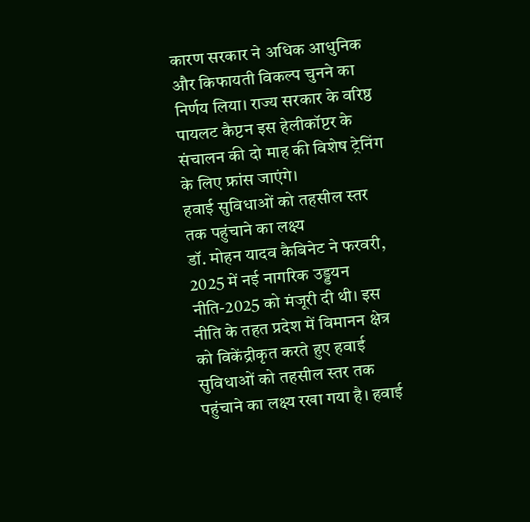कारण सरकार ने अधिक आधुनिक और किफायती विकल्प चुनने का निर्णय लिया। राज्य सरकार के वरिष्ठ पायलट कैप्टन इस हेलीकॉप्टर के संचालन की दो माह की विशेष ट्रेनिंग के लिए फ्रांस जाएंगे।
हवाई सुविधाओं को तहसील स्तर तक पहुंचाने का लक्ष्य
डॉ. मोहन यादव कैबिनेट ने फरवरी, 2025 में नई नागरिक उड्डयन नीति-2025 को मंजूरी दी थी। इस नीति के तहत प्रदेश में विमानन क्षेत्र को विकेंद्रीकृत करते हुए हवाई सुविधाओं को तहसील स्तर तक पहुंचाने का लक्ष्य रखा गया है। हवाई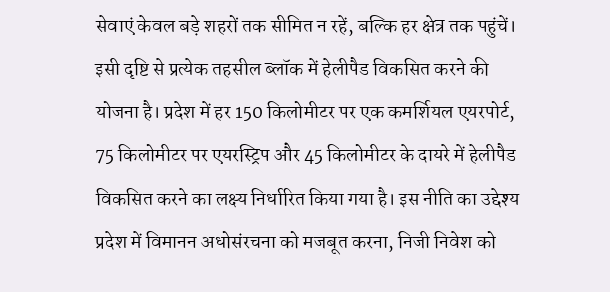सेवाएं केवल बड़े शहरों तक सीमित न रहें, बल्कि हर क्षेत्र तक पहुंचें। इसी दृष्टि से प्रत्येक तहसील ब्लॉक में हेलीपैड विकसित करने की योजना है। प्रदेश में हर 150 किलोमीटर पर एक कमर्शियल एयरपोर्ट, 75 किलोमीटर पर एयरस्ट्रिप और 45 किलोमीटर के दायरे में हेलीपैड विकसित करने का लक्ष्य निर्धारित किया गया है। इस नीति का उद्देश्य प्रदेश में विमानन अधोसंरचना को मजबूत करना, निजी निवेश को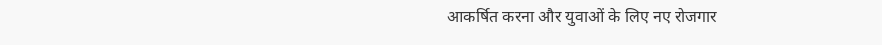आकर्षित करना और युवाओं के लिए नए रोजगार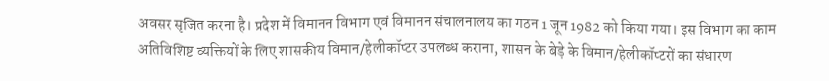अवसर सृजित करना है। प्रदेश में विमानन विभाग एवं विमानन संचालनालय का गठन 1 जून 1982 को किया गया। इस विभाग का काम अतिविशिष्ट व्यक्तियों के लिए शासकीय विमान/हेलीकॉप्टर उपलब्ध कराना, शासन के बेड़े के विमान/हेलीकॉप्टरों का संधारण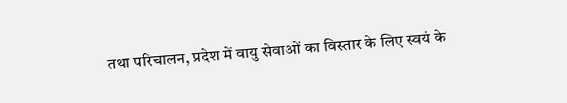तथा परिचालन, प्रदेश में वायु सेवाओं का विस्तार के लिए स्वयं के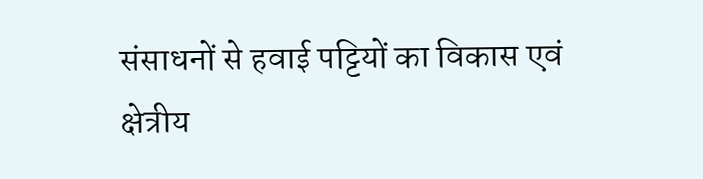संसाधनों से हवाई पट्टियों का विकास एवं क्षेत्रीय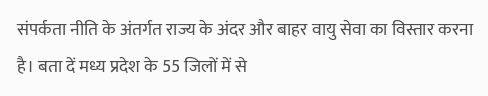संपर्कता नीति के अंतर्गत राज्य के अंदर और बाहर वायु सेवा का विस्तार करना है। बता दें मध्य प्रदेश के 55 जिलों में से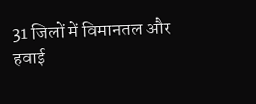31 जिलों में विमानतल और हवाई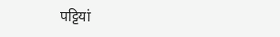पट्टियां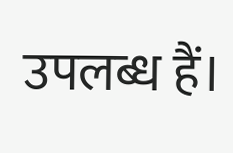उपलब्ध हैं।